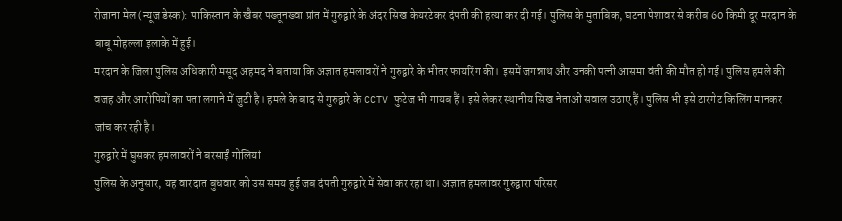रोजाना मेल (न्यूज डेस्क): पाकिस्तान के खैबर पख्तूनख्वा प्रांत में गुरुद्वारे के अंदर सिख केयरटेकर दंपती की हत्या कर दी गई। पुलिस के मुताबिक, घटना पेशावर से करीब 60 किमी दूर मरदान के बाबू मोहल्ला इलाके में हुई।
मरदान के जिला पुलिस अधिकारी मसूद अहमद ने बताया कि अज्ञात हमलावरों ने गुरुद्वारे के भीतर फायरिंग की। इसमें जगन्नाथ और उनकी पत्नी आसमा वंती की मौत हो गई। पुलिस हमले की वजह और आरोपियों का पता लगाने में जुटी है। हमले के बाद से गुरुद्वारे के CCTV फुटेज भी गायब हैं। इसे लेकर स्थानीय सिख नेताओं सवाल उठाए हैं। पुलिस भी इसे टारगेट किलिंग मानकर जांच कर रही है।
गुरुद्वारे में घुसकर हमलावरों ने बरसाईं गोलियां
पुलिस के अनुसार, यह वारदात बुधवार को उस समय हुई जब दंपती गुरुद्वारे में सेवा कर रहा था। अज्ञात हमलावर गुरुद्वारा परिसर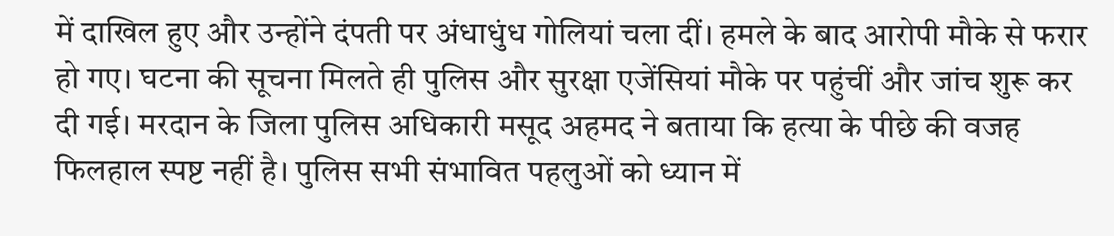में दाखिल हुए और उन्होंने दंपती पर अंधाधुंध गोलियां चला दीं। हमले के बाद आरोपी मौके से फरार हो गए। घटना की सूचना मिलते ही पुलिस और सुरक्षा एजेंसियां मौके पर पहुंचीं और जांच शुरू कर दी गई। मरदान के जिला पुलिस अधिकारी मसूद अहमद ने बताया कि हत्या के पीछे की वजह फिलहाल स्पष्ट नहीं है। पुलिस सभी संभावित पहलुओं को ध्यान में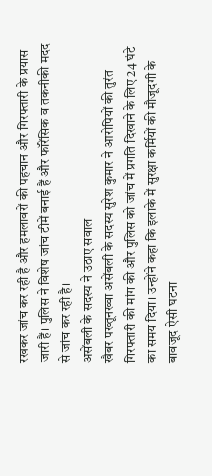रखकर जांच कर रही है और हमलावरों की पहचान और गिरफ्तारी के प्रयास जारी हैं। पुलिस ने विशेष जांच टीमें बनाई हैं और फॉरेंसिक व तकनीकी मदद से जांच कर रही है।
असेंबली के सदस्य ने उठाए सवाल
खैबर पख्तूनख्वा असेंबली के सदस्य सुरेश कुमार ने आरोपियों की तुरंत गिरफ्तारी की मांग की और पुलिस को जांच में प्रगति दिखाने के लिए 24 घंटे का समय दिया। उन्होंने कहा कि इलाके में सुरक्षा कर्मियों की मौजूदगी के बावजूद ऐसी घटना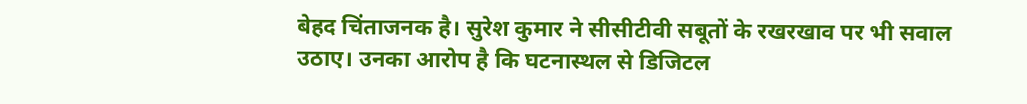बेहद चिंताजनक है। सुरेश कुमार ने सीसीटीवी सबूतों के रखरखाव पर भी सवाल उठाए। उनका आरोप है कि घटनास्थल से डिजिटल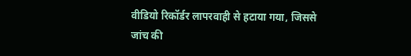वीडियो रिकॉर्डर लापरवाही से हटाया गया, जिससे जांच की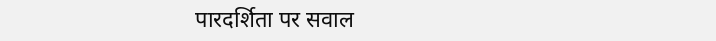पारदर्शिता पर सवाल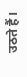उठते हैं।